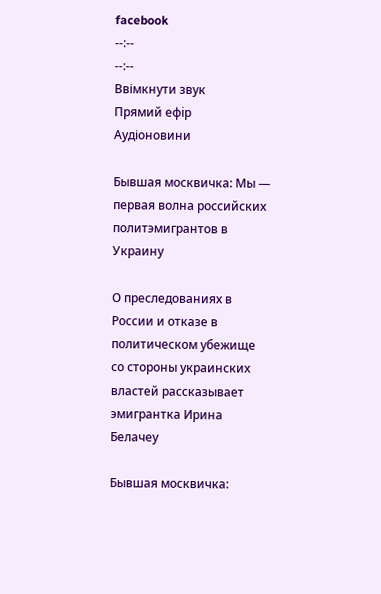facebook
--:--
--:--
Ввімкнути звук
Прямий ефiр
Аудіоновини

Бывшая москвичка: Мы — первая волна российских политэмигрантов в Украину

О преследованиях в России и отказе в политическом убежище со стороны украинских властей рассказывает эмигрантка Ирина Белачеу

Бывшая москвичка: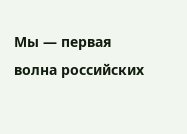Мы — первая волна российских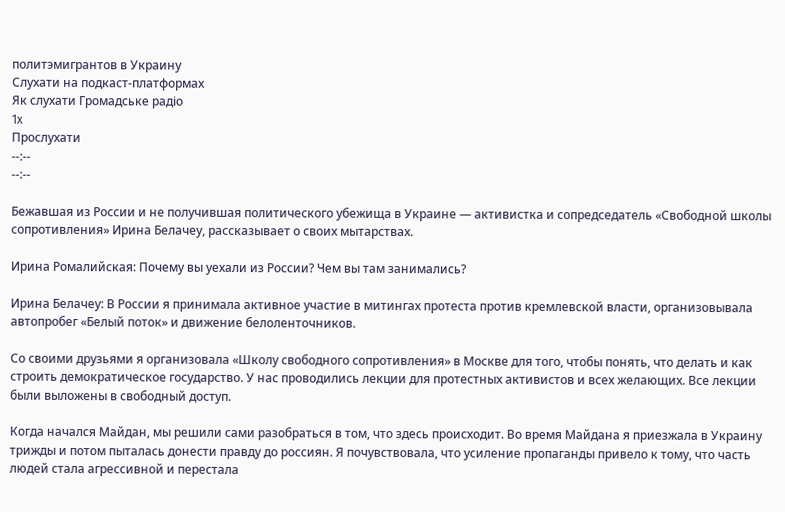политэмигрантов в Украину
Слухати на подкаст-платформах
Як слухати Громадське радіо
1x
Прослухати
--:--
--:--

Бежавшая из России и не получившая политического убежища в Украине — активистка и сопредседатель «Свободной школы сопротивления» Ирина Белачеу, рассказывает о своих мытарствах.

Ирина Ромалийская: Почему вы уехали из России? Чем вы там занимались?

Ирина Белачеу: В России я принимала активное участие в митингах протеста против кремлевской власти, организовывала автопробег «Белый поток» и движение белоленточников.

Со своими друзьями я организовала «Школу свободного сопротивления» в Москве для того, чтобы понять, что делать и как строить демократическое государство. У нас проводились лекции для протестных активистов и всех желающих. Все лекции были выложены в свободный доступ.

Когда начался Майдан, мы решили сами разобраться в том, что здесь происходит. Во время Майдана я приезжала в Украину трижды и потом пыталась донести правду до россиян. Я почувствовала, что усиление пропаганды привело к тому, что часть людей стала агрессивной и перестала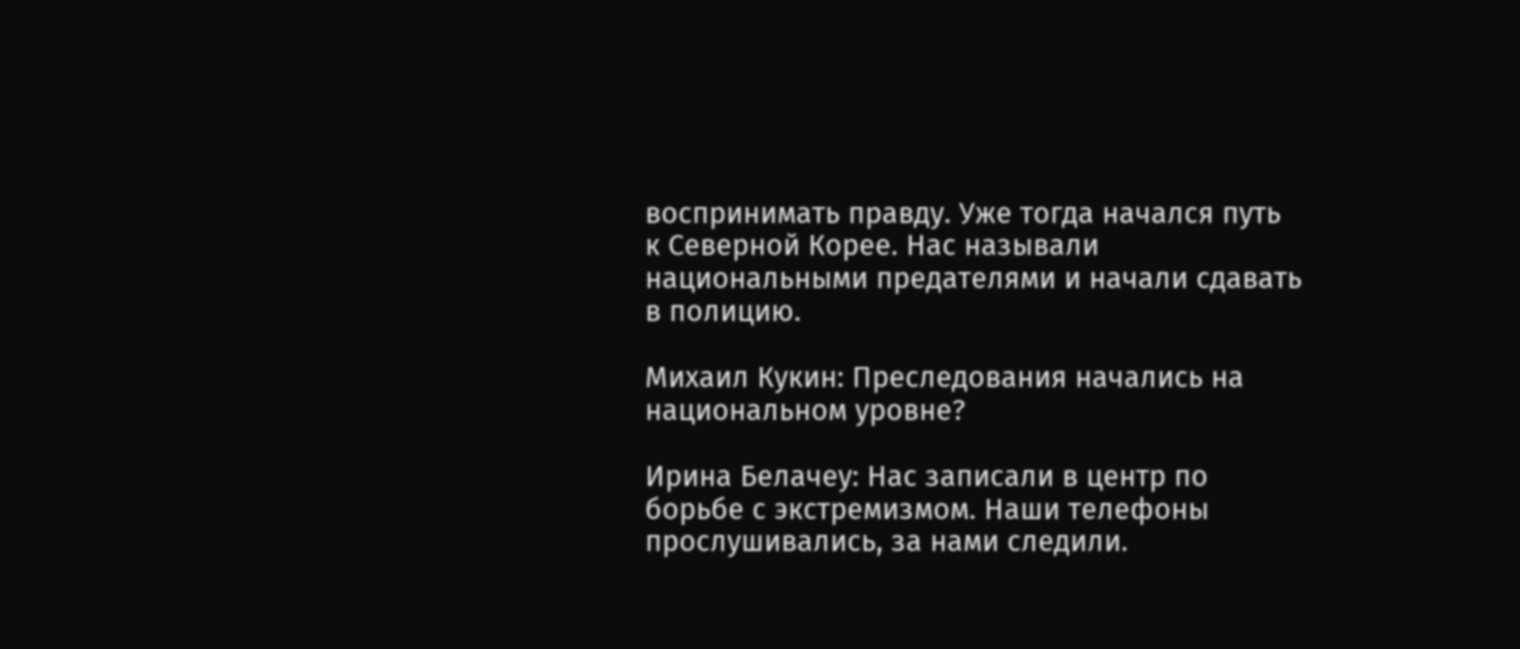воспринимать правду. Уже тогда начался путь к Северной Корее. Нас называли национальными предателями и начали сдавать в полицию.

Михаил Кукин: Преследования начались на национальном уровне?

Ирина Белачеу: Нас записали в центр по борьбе с экстремизмом. Наши телефоны прослушивались, за нами следили.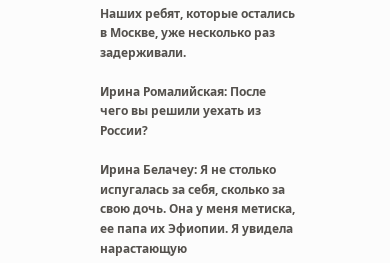Наших ребят, которые остались в Москве, уже несколько раз задерживали.

Ирина Ромалийская: После чего вы решили уехать из России?

Ирина Белачеу: Я не столько испугалась за себя, сколько за свою дочь. Она у меня метиска, ее папа их Эфиопии. Я увидела нарастающую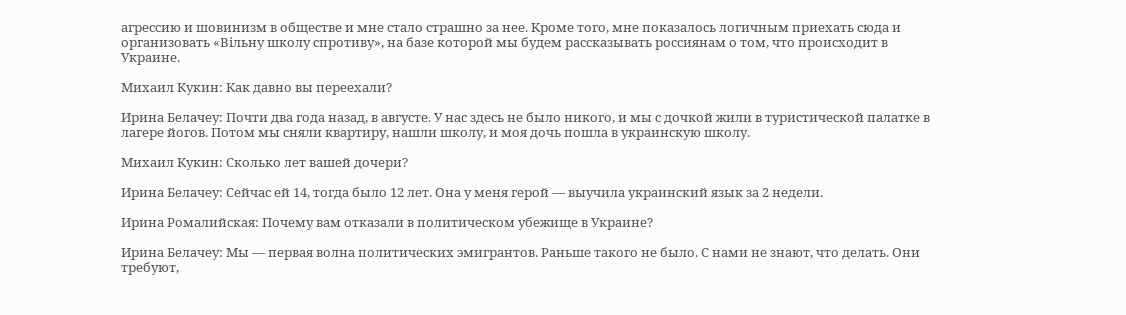агрессию и шовинизм в обществе и мне стало страшно за нее. Кроме того, мне показалось логичным приехать сюда и организовать «Вільну школу спротиву», на базе которой мы будем рассказывать россиянам о том, что происходит в Украине.

Михаил Кукин: Как давно вы переехали?

Ирина Белачеу: Почти два года назад, в августе. У нас здесь не было никого, и мы с дочкой жили в туристической палатке в лагере йогов. Потом мы сняли квартиру, нашли школу, и моя дочь пошла в украинскую школу.

Михаил Кукин: Сколько лет вашей дочери?

Ирина Белачеу: Сейчас ей 14, тогда было 12 лет. Она у меня герой — выучила украинский язык за 2 недели.

Ирина Ромалийская: Почему вам отказали в политическом убежище в Украине?

Ирина Белачеу: Мы — первая волна политических эмигрантов. Раньше такого не было. С нами не знают, что делать. Они требуют,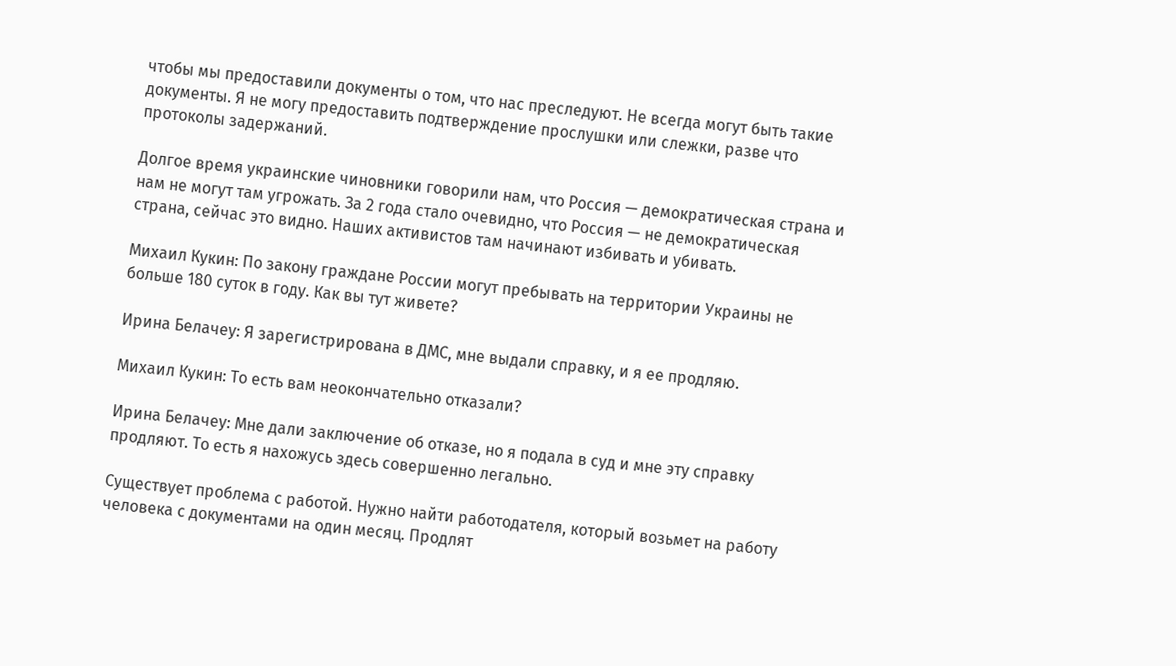чтобы мы предоставили документы о том, что нас преследуют. Не всегда могут быть такие документы. Я не могу предоставить подтверждение прослушки или слежки, разве что протоколы задержаний.

Долгое время украинские чиновники говорили нам, что Россия — демократическая страна и нам не могут там угрожать. За 2 года стало очевидно, что Россия — не демократическая страна, сейчас это видно. Наших активистов там начинают избивать и убивать.

Михаил Кукин: По закону граждане России могут пребывать на территории Украины не больше 180 суток в году. Как вы тут живете?

Ирина Белачеу: Я зарегистрирована в ДМС, мне выдали справку, и я ее продляю.

Михаил Кукин: То есть вам неокончательно отказали?

Ирина Белачеу: Мне дали заключение об отказе, но я подала в суд и мне эту справку продляют. То есть я нахожусь здесь совершенно легально.

Существует проблема с работой. Нужно найти работодателя, который возьмет на работу человека с документами на один месяц. Продлят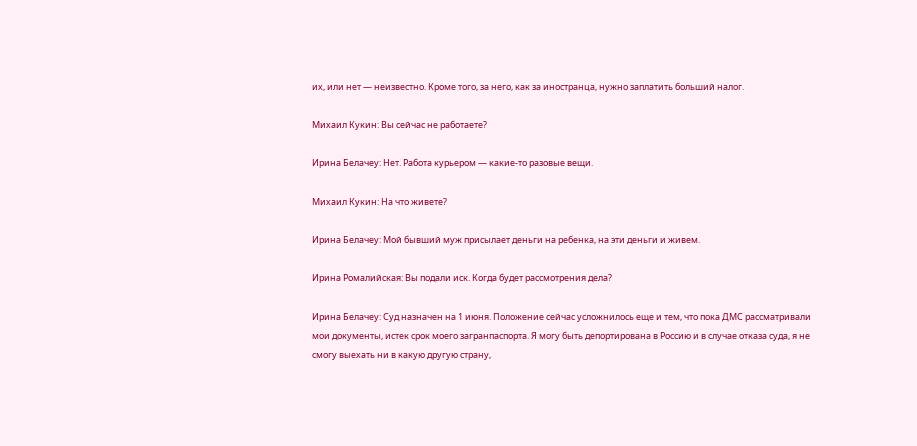их, или нет — неизвестно. Кроме того, за него, как за иностранца, нужно заплатить больший налог.

Михаил Кукин: Вы сейчас не работаете?

Ирина Белачеу: Нет. Работа курьером — какие-то разовые вещи.

Михаил Кукин: На что живете?

Ирина Белачеу: Мой бывший муж присылает деньги на ребенка, на эти деньги и живем.

Ирина Ромалийская: Вы подали иск. Когда будет рассмотрения дела?

Ирина Белачеу: Суд назначен на 1 июня. Положение сейчас усложнилось еще и тем, что пока ДМС рассматривали мои документы, истек срок моего загранпаспорта. Я могу быть депортирована в Россию и в случае отказа суда, я не смогу выехать ни в какую другую страну,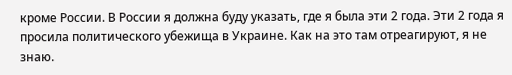кроме России. В России я должна буду указать, где я была эти 2 года. Эти 2 года я просила политического убежища в Украине. Как на это там отреагируют, я не знаю.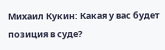Михаил Кукин: Какая у вас будет позиция в суде?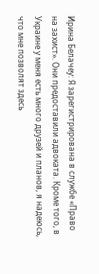Ирина Белачеу: Я зарегистрирована в службе «Право на захист». Они предоставили адвоката. Кроме того, в Украине у меня есть много друзей и планов, я надеюсь, что мне позволят здесь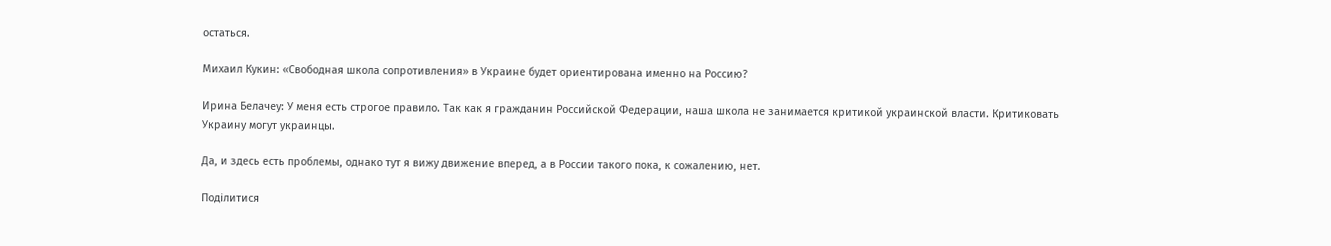остаться.

Михаил Кукин: «Свободная школа сопротивления» в Украине будет ориентирована именно на Россию?

Ирина Белачеу: У меня есть строгое правило. Так как я гражданин Российской Федерации, наша школа не занимается критикой украинской власти. Критиковать Украину могут украинцы.

Да, и здесь есть проблемы, однако тут я вижу движение вперед, а в России такого пока, к сожалению, нет.

Поділитися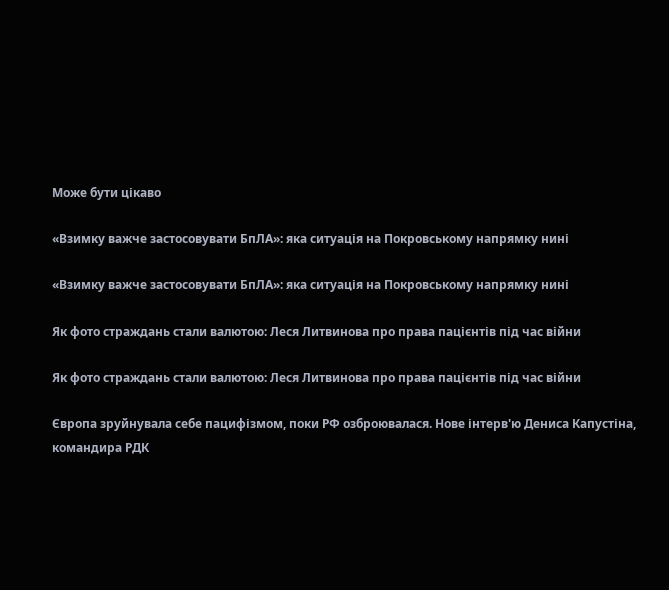Може бути цікаво

«Взимку важче застосовувати БпЛА»: яка ситуація на Покровському напрямку нині

«Взимку важче застосовувати БпЛА»: яка ситуація на Покровському напрямку нині

Як фото страждань стали валютою: Леся Литвинова про права пацієнтів під час війни

Як фото страждань стали валютою: Леся Литвинова про права пацієнтів під час війни

Європа зруйнувала себе пацифізмом, поки РФ озброювалася. Нове інтерв'ю Дениса Капустіна, командира РДК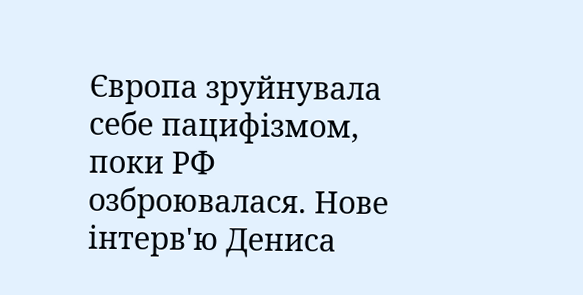Європа зруйнувала себе пацифізмом, поки РФ озброювалася. Нове інтерв'ю Дениса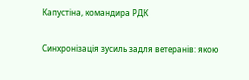Капустіна, командира РДК

Синхронізація зусиль задля ветеранів: якою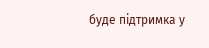буде підтримка у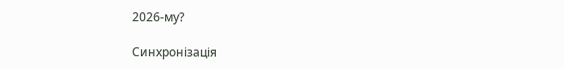2026-му?

Синхронізація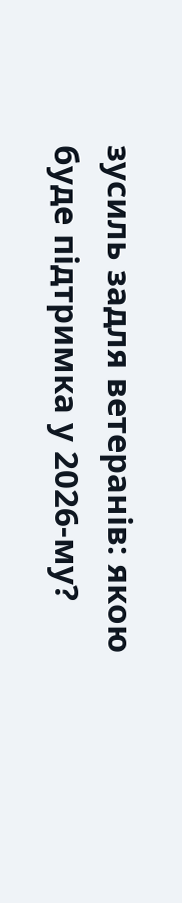зусиль задля ветеранів: якою буде підтримка у 2026-му?